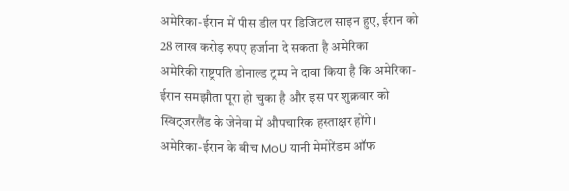अमेरिका-ईरान में पीस डील पर डिजिटल साइन हुए, ईरान को 28 लाख करोड़ रुपए हर्जाना दे सकता है अमेरिका
अमेरिकी राष्ट्रपति डोनाल्ड ट्रम्प ने दावा किया है कि अमेरिका-ईरान समझौता पूरा हो चुका है और इस पर शुक्रवार को स्विट्जरलैंड के जेनेवा में औपचारिक हस्ताक्षर होंगे।
अमेरिका-ईरान के बीच MoU यानी मेमोरेंडम ऑफ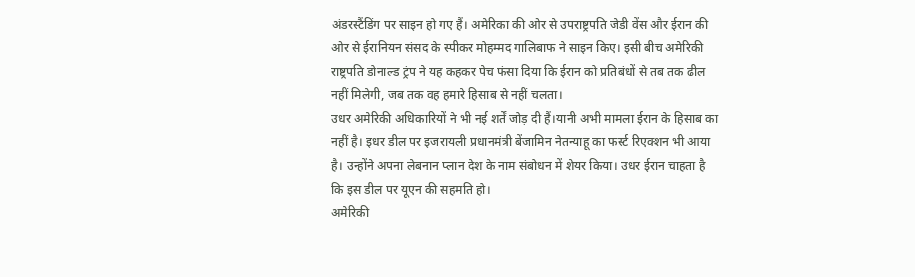अंडरस्टैंडिंग पर साइन हो गए हैं। अमेरिका की ओर से उपराष्ट्रपति जेडी वेंस और ईरान की ओर से ईरानियन संसद के स्पीकर मोहम्मद गालिबाफ ने साइन किए। इसी बीच अमेरिकी राष्ट्रपति डोनाल्ड ट्रंप ने यह कहकर पेच फंसा दिया कि ईरान को प्रतिबंधों से तब तक ढील नहीं मिलेगी, जब तक वह हमारे हिसाब से नहीं चलता।
उधर अमेरिकी अधिकारियों ने भी नई शर्तें जोड़ दी हैं।यानी अभी मामला ईरान के हिसाब का नहीं है। इधर डील पर इजरायली प्रधानमंत्री बेंजामिन नेतन्याहू का फर्स्ट रिएक्शन भी आया है। उन्होंने अपना लेबनान प्लान देश के नाम संबोधन में शेयर किया। उधर ईरान चाहता है कि इस डील पर यूएन की सहमति हो।
अमेरिकी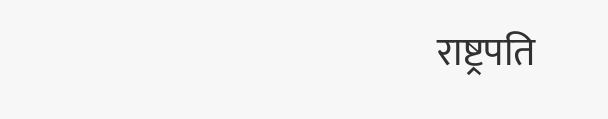राष्ट्रपति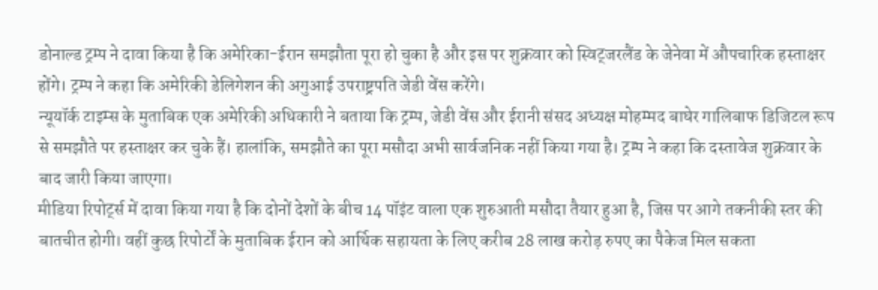डोनाल्ड ट्रम्प ने दावा किया है कि अमेरिका-ईरान समझौता पूरा हो चुका है और इस पर शुक्रवार को स्विट्जरलैंड के जेनेवा में औपचारिक हस्ताक्षर होंगे। ट्रम्प ने कहा कि अमेरिकी डेलिगेशन की अगुआई उपराष्ट्रपति जेडी वेंस करेंगे।
न्यूयॉर्क टाइम्स के मुताबिक एक अमेरिकी अधिकारी ने बताया कि ट्रम्प, जेडी वेंस और ईरानी संसद अध्यक्ष मोहम्मद बाघेर गालिबाफ डिजिटल रूप से समझौते पर हस्ताक्षर कर चुके हैं। हालांकि, समझौते का पूरा मसौदा अभी सार्वजनिक नहीं किया गया है। ट्रम्प ने कहा कि दस्तावेज शुक्रवार के बाद जारी किया जाएगा।
मीडिया रिपोर्ट्स में दावा किया गया है कि दोनों देशों के बीच 14 पॉइंट वाला एक शुरुआती मसौदा तैयार हुआ है, जिस पर आगे तकनीकी स्तर की बातचीत होगी। वहीं कुछ रिपोर्टों के मुताबिक ईरान को आर्थिक सहायता के लिए करीब 28 लाख करोड़ रुपए का पैकेज मिल सकता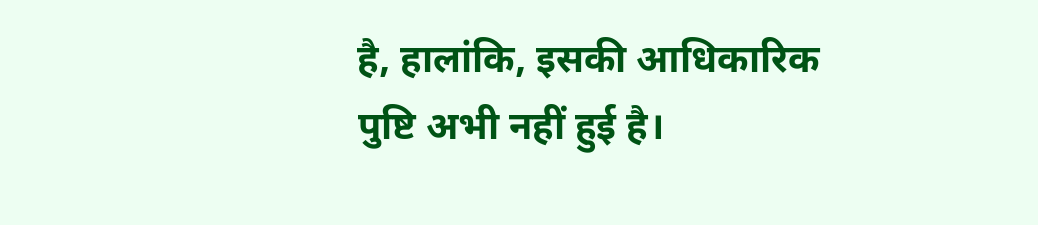है, हालांकि, इसकी आधिकारिक पुष्टि अभी नहीं हुई है।